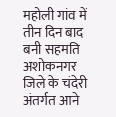महोली गांव में तीन दिन बाद बनी सहमति
अशोकनगर जिले के चंदेरी अंतर्गत आने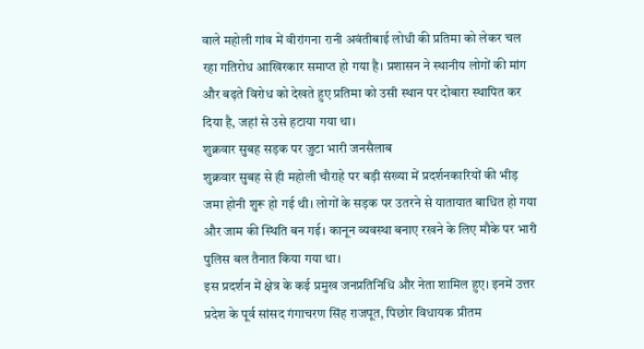वाले महोली गांव में वीरांगना रानी अवंतीबाई लोधी की प्रतिमा को लेकर चल रहा गतिरोध आखिरकार समाप्त हो गया है। प्रशासन ने स्थानीय लोगों की मांग और बढ़ते विरोध को देखते हुए प्रतिमा को उसी स्थान पर दोबारा स्थापित कर दिया है, जहां से उसे हटाया गया था।
शुक्रवार सुबह सड़क पर जुटा भारी जनसैलाब
शुक्रवार सुबह से ही महोली चौराहे पर बड़ी संख्या में प्रदर्शनकारियों की भीड़ जमा होनी शुरू हो गई थी। लोगों के सड़क पर उतरने से यातायात बाधित हो गया और जाम की स्थिति बन गई। कानून व्यवस्था बनाए रखने के लिए मौके पर भारी पुलिस बल तैनात किया गया था।
इस प्रदर्शन में क्षेत्र के कई प्रमुख जनप्रतिनिधि और नेता शामिल हुए। इनमें उत्तर प्रदेश के पूर्व सांसद गंगाचरण सिंह राजपूत, पिछोर विधायक प्रीतम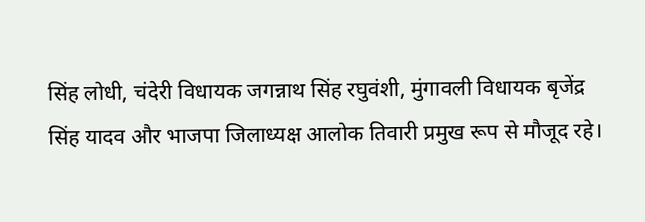सिंह लोधी, चंदेरी विधायक जगन्नाथ सिंह रघुवंशी, मुंगावली विधायक बृजेंद्र सिंह यादव और भाजपा जिलाध्यक्ष आलोक तिवारी प्रमुख रूप से मौजूद रहे।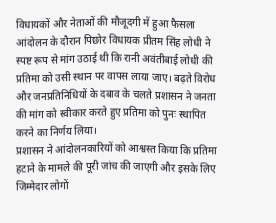विधायकों और नेताओं की मौजूदगी में हुआ फैसला
आंदोलन के दौरान पिछोर विधायक प्रीतम सिंह लोधी ने स्पष्ट रूप से मांग उठाई थी कि रानी अवंतीबाई लोधी की प्रतिमा को उसी स्थान पर वापस लाया जाए। बढ़ते विरोध और जनप्रतिनिधियों के दबाव के चलते प्रशासन ने जनता की मांग को स्वीकार करते हुए प्रतिमा को पुनः स्थापित करने का निर्णय लिया।
प्रशासन ने आंदोलनकारियों को आश्वस्त किया कि प्रतिमा हटाने के मामले की पूरी जांच की जाएगी और इसके लिए जिम्मेदार लोगों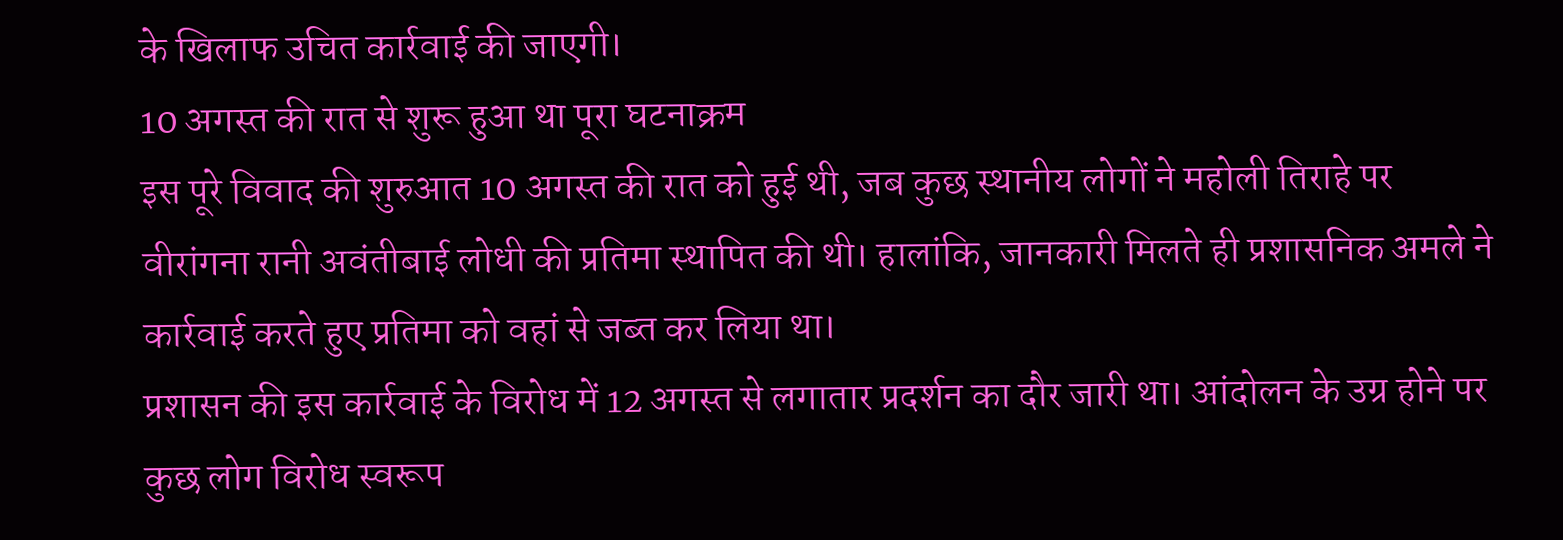के खिलाफ उचित कार्रवाई की जाएगी।
10 अगस्त की रात से शुरू हुआ था पूरा घटनाक्रम
इस पूरे विवाद की शुरुआत 10 अगस्त की रात को हुई थी, जब कुछ स्थानीय लोगों ने महोली तिराहे पर वीरांगना रानी अवंतीबाई लोधी की प्रतिमा स्थापित की थी। हालांकि, जानकारी मिलते ही प्रशासनिक अमले ने कार्रवाई करते हुए प्रतिमा को वहां से जब्त कर लिया था।
प्रशासन की इस कार्रवाई के विरोध में 12 अगस्त से लगातार प्रदर्शन का दौर जारी था। आंदोलन के उग्र होने पर कुछ लोग विरोध स्वरूप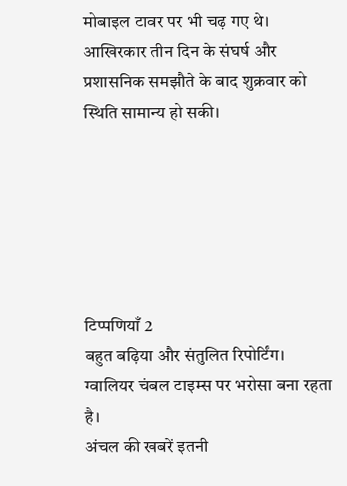मोबाइल टावर पर भी चढ़ गए थे। आखिरकार तीन दिन के संघर्ष और प्रशासनिक समझौते के बाद शुक्रवार को स्थिति सामान्य हो सकी।






टिप्पणियाँ 2
बहुत बढ़िया और संतुलित रिपोर्टिंग। ग्वालियर चंबल टाइम्स पर भरोसा बना रहता है।
अंचल की खबरें इतनी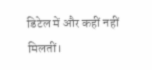डिटेल में और कहीं नहीं मिलतीं।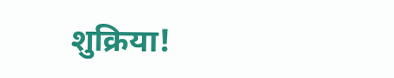शुक्रिया!